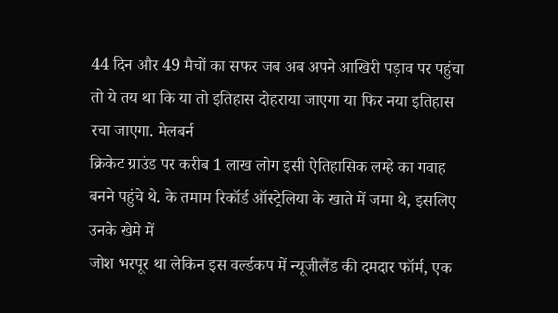44 दिन और 49 मैचों का सफर जब अब अपने आखिरी पड़ाव पर पहुंचा तो ये तय था कि या तो इतिहास दोहराया जाएगा या फिर नया इतिहास रचा जाएगा. मेलबर्न
क्रिकेट ग्राउंड पर करीब 1 लाख लोग इसी ऐतिहासिक लम्हे का गवाह बनने पहुंचे थे. के तमाम रिकॉर्ड ऑस्ट्रेलिया के खाते में जमा थे, इसलिए उनके खेमे में
जोश भरपूर था लेकिन इस वर्ल्डकप में न्यूजीलैंड की दमदार फॉर्म, एक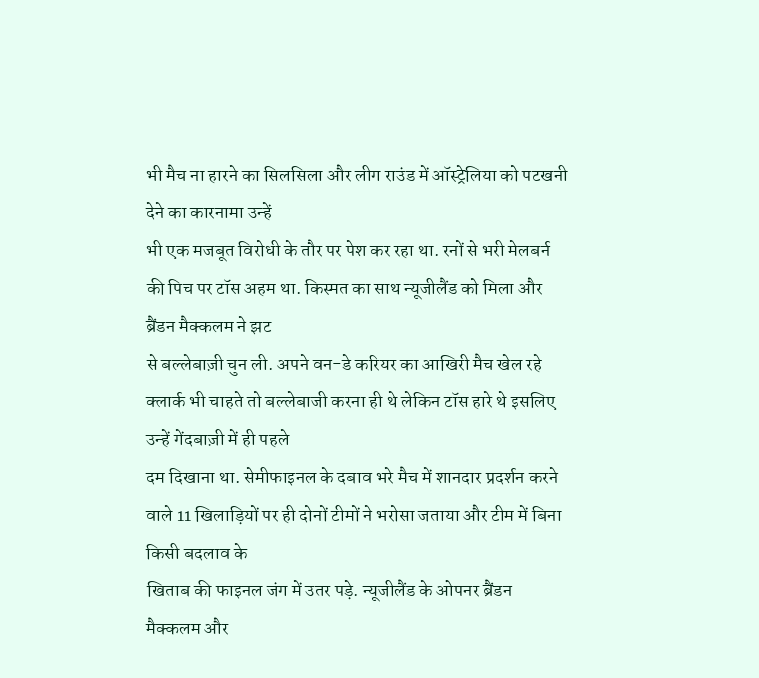भी मैच ना हारने का सिलसिला और लीग राउंड में ऑस्ट्रेलिया को पटखनी देने का कारनामा उन्हें
भी एक मजबूत विरोधी के तौर पर पेश कर रहा था. रनों से भरी मेलबर्न की पिच पर टॉस अहम था. किस्मत का साथ न्यूजीलैंड को मिला और ब्रैंडन मैक्कलम ने झट
से बल्लेबाज़ी चुन ली. अपने वन-डे करियर का आखिरी मैच खेल रहे क्लार्क भी चाहते तो बल्लेबाजी करना ही थे लेकिन टॉस हारे थे इसलिए उन्हें गेंदबाज़ी में ही पहले
दम दिखाना था. सेमीफाइनल के दबाव भरे मैच में शानदार प्रदर्शन करने वाले 11 खिलाड़ियों पर ही दोनों टीमों ने भरोसा जताया और टीम में बिना किसी बदलाव के
खिताब की फाइनल जंग में उतर पड़े. न्यूजीलैंड के ओपनर ब्रैंडन मैक्कलम और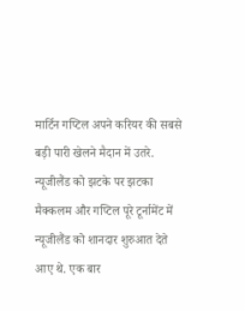मार्टिन गप्टिल अपने करियर की सबसे बड़ी पारी खेलने मैदान में उतरे.
न्यूजीलैंड को झटके पर झटका
मैक्कलम और गप्टिल पूरे टूर्नामेंट में न्यूजीलैंड को शानदार शुरुआत देते आए थे. एक बार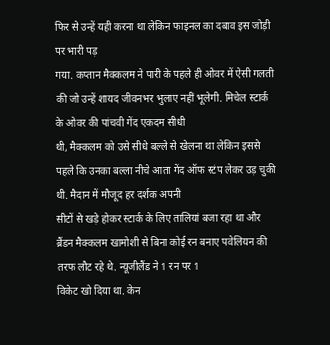फिर से उन्हें यही करना था लेकिन फाइनल का दबाव इस जोड़ी पर भारी पड़
गया. कप्तान मैक्कलम ने पारी के पहले ही ओवर में ऐसी गलती की जो उन्हें शायद जीवनभर भुलाए नहीं भूलेगी. मिचेल स्टार्क के ओवर की पांचवी गेंद एकदम सीधी
थी, मैक्कलम को उसे सीधे बल्ले से खेलना था लेकिन इससे पहले कि उनका बल्ला नीचे आता गेंद ऑफ स्टंप लेकर उड़ चुकी थी. मैदान में मौजूद हर दर्शक अपनी
सीटों से खड़े होकर स्टार्क के लिए तालियां बजा रहा था और ब्रैंडन मैक्कलम खामोशी से बिना कोई रन बनाए पवेलियन की तरफ लौट रहे थे. न्यूजीलैंड ने 1 रन पर 1
विकेट खो दिया था. केन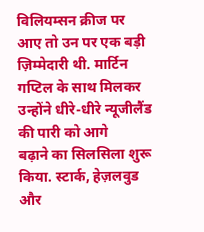विलियम्सन क्रीज पर आए तो उन पर एक बड़ी ज़िम्मेदारी थी. मार्टिन गप्टिल के साथ मिलकर उन्होंने धीरे-धीरे न्यूजीलैंड की पारी को आगे
बढ़ाने का सिलसिला शुरू किया. स्टार्क, हेज़लवुड और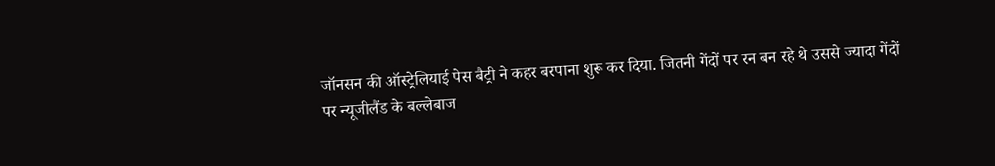जॉनसन की ऑस्ट्रेलियाई पेस बैट्री ने कहर बरपाना शुरू कर दिया. जितनी गेंदों पर रन बन रहे थे उससे ज्यादा गेंदों
पर न्यूजीलैंड के बल्लेबाज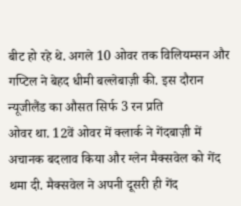बीट हो रहे थे. अगले 10 ओवर तक विलियम्सन और गप्टिल ने बेहद धीमी बल्लेबाज़ी की. इस दौरान न्यूजीलैंड का औसत सिर्फ 3 रन प्रति
ओवर था. 12वें ओवर में क्लार्क ने गेंदबाज़ी में अचानक बदलाव किया और ग्लेन मैक्सवेल को गेंद थमा दी. मैक्सवेल ने अपनी दूसरी ही गेंद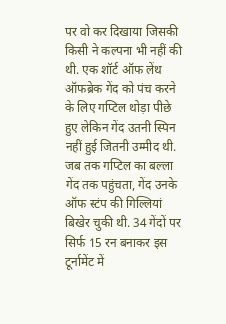पर वो कर दिखाया जिसकी
किसी ने कल्पना भी नहीं की थी. एक शॉर्ट ऑफ लेंथ ऑफब्रेक गेंद को पंच करने के लिए गप्टिल थोड़ा पीछे हुए लेकिन गेंद उतनी स्पिन नहीं हुई जितनी उम्मीद थी.
जब तक गप्टिल का बल्ला गेंद तक पहुंचता, गेंद उनके ऑफ स्टंप की गिल्लियां बिखेर चुकी थी. 34 गेंदों पर सिर्फ 15 रन बनाकर इस टूर्नामेंट में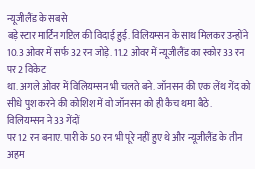न्यूजीलैंड के सबसे
बड़े स्टार मार्टिन गप्टिल की विदाई हुई. विलियम्सन के साथ मिलकर उन्होंने 10.3 ओवर में सर्फ 32 रन जोड़े. 11.2 ओवर में न्यूजीलैंड का स्कोर 33 रन पर 2 विकेट
था. अगले ओवर में विलियम्सन भी चलते बने. जॉनसन की एक लेंथ गेंद को सीधे पुश करने की कोशिश में वो जॉनसन को ही कैच थमा बैठे. विलियम्सन ने 33 गेंदों
पर 12 रन बनाए. पारी के 50 रन भी पूरे नहीं हुए थे और न्यूजीलैंड के तीन अहम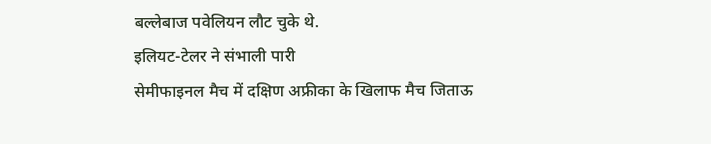बल्लेबाज पवेलियन लौट चुके थे.
इलियट-टेलर ने संभाली पारी
सेमीफाइनल मैच में दक्षिण अफ्रीका के खिलाफ मैच जिताऊ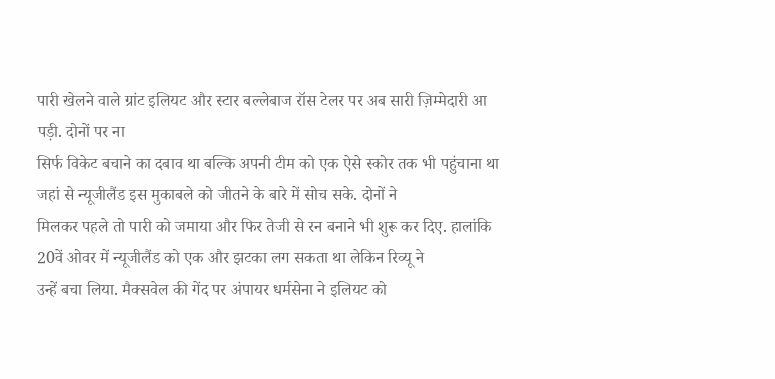पारी खेलने वाले ग्रांट इलियट और स्टार बल्लेबाज रॉस टेलर पर अब सारी ज़िम्मेदारी आ पड़ी. दोनों पर ना
सिर्फ विकेट बचाने का दबाव था बल्कि अपनी टीम को एक ऐसे स्कोर तक भी पहुंचाना था जहां से न्यूजीलैंड इस मुकाबले को जीतने के बारे में सोच सके. दोनों ने
मिलकर पहले तो पारी को जमाया और फिर तेजी से रन बनाने भी शुरू कर दिए. हालांकि 20वें ओवर में न्यूजीलैंड को एक और झटका लग सकता था लेकिन रिव्यू ने
उन्हें बचा लिया. मैक्सवेल की गेंद पर अंपायर धर्मसेना ने इलियट को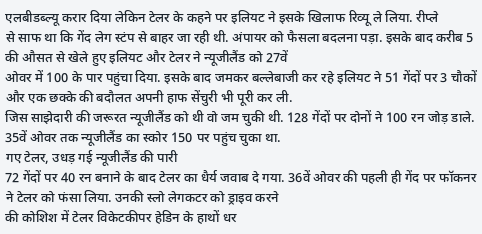एलबीडब्ल्यू करार दिया लेकिन टेलर के कहने पर इलियट ने इसके खिलाफ रिव्यू ले लिया. रीप्ले
से साफ था कि गेंद लेग स्टंप से बाहर जा रही थी. अंपायर को फैसला बदलना पड़ा. इसके बाद करीब 5 की औसत से खेले हुए इलियट और टेलर ने न्यूजीलैंड को 27वें
ओवर में 100 के पार पहुंचा दिया. इसके बाद जमकर बल्लेबाजी कर रहे इलियट ने 51 गेंदों पर 3 चौकों और एक छक्के की बदौलत अपनी हाफ सेंचुरी भी पूरी कर ली.
जिस साझेदारी की जरूरत न्यूजीलैंड को थी वो जम चुकी थी. 128 गेंदों पर दोनों ने 100 रन जोड़ डाले. 35वें ओवर तक न्यूजीलैंड का स्कोर 150 पर पहुंच चुका था.
गए टेलर, उधड़ गई न्यूजीलैंड की पारी
72 गेंदों पर 40 रन बनाने के बाद टेलर का धैर्य जवाब दे गया. 36वें ओवर की पहली ही गेंद पर फॉकनर ने टेलर को फंसा लिया. उनकी स्लो लेगकटर को ड्राइव करने
की कोशिश में टेलर विकेटकीपर हेडिन के हाथों धर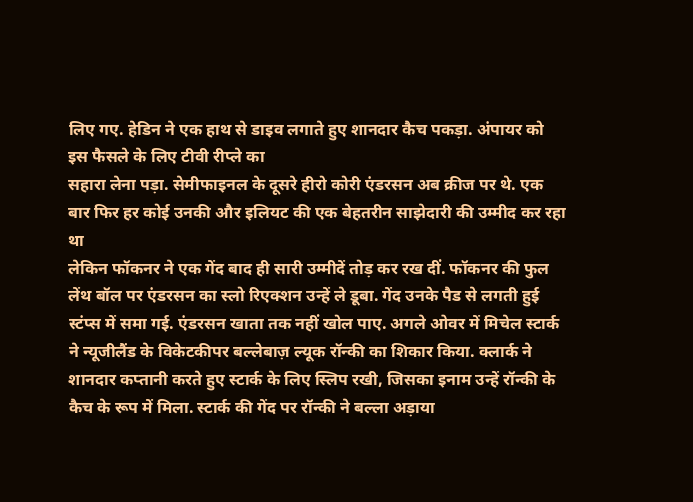लिए गए. हेडिन ने एक हाथ से डाइव लगाते हुए शानदार कैच पकड़ा. अंपायर को इस फैसले के लिए टीवी रीप्ले का
सहारा लेना पड़ा. सेमीफाइनल के दूसरे हीरो कोरी एंडरसन अब क्रीज पर थे. एक बार फिर हर कोई उनकी और इलियट की एक बेहतरीन साझेदारी की उम्मीद कर रहा था
लेकिन फॉकनर ने एक गेंद बाद ही सारी उम्मीदें तोड़ कर रख दीं. फॉकनर की फुल लेंथ बॉल पर एंडरसन का स्लो रिएक्शन उन्हें ले डूबा. गेंद उनके पैड से लगती हुई
स्टंप्स में समा गई. एंडरसन खाता तक नहीं खोल पाए. अगले ओवर में मिचेल स्टार्क ने न्यूजीलैंड के विकेटकीपर बल्लेबाज़ ल्यूक रॉन्की का शिकार किया. क्लार्क ने
शानदार कप्तानी करते हुए स्टार्क के लिए स्लिप रखी, जिसका इनाम उन्हें रॉन्की के कैच के रूप में मिला. स्टार्क की गेंद पर रॉन्की ने बल्ला अड़ाया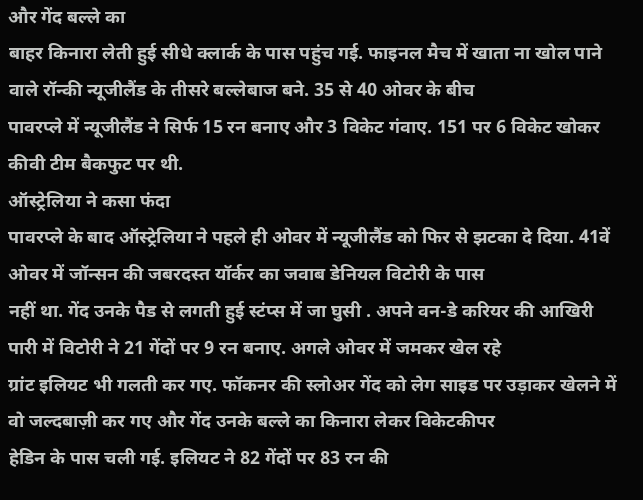और गेंद बल्ले का
बाहर किनारा लेती हुई सीधे क्लार्क के पास पहुंच गई. फाइनल मैच में खाता ना खोल पाने वाले रॉन्की न्यूजीलैंड के तीसरे बल्लेबाज बने. 35 से 40 ओवर के बीच
पावरप्ले में न्यूजीलैंड ने सिर्फ 15 रन बनाए और 3 विकेट गंवाए. 151 पर 6 विकेट खोकर कीवी टीम बैकफुट पर थी.
ऑस्ट्रेलिया ने कसा फंदा
पावरप्ले के बाद ऑस्ट्रेलिया ने पहले ही ओवर में न्यूजीलैंड को फिर से झटका दे दिया. 41वें ओवर में जॉन्सन की जबरदस्त यॉर्कर का जवाब डेनियल विटोरी के पास
नहीं था. गेंद उनके पैड से लगती हुई स्टंप्स में जा घुसी . अपने वन-डे करियर की आखिरी पारी में विटोरी ने 21 गेंदों पर 9 रन बनाए. अगले ओवर में जमकर खेल रहे
ग्रांट इलियट भी गलती कर गए. फॉकनर की स्लोअर गेंद को लेग साइड पर उड़ाकर खेलने में वो जल्दबाज़ी कर गए और गेंद उनके बल्ले का किनारा लेकर विकेटकीपर
हेडिन के पास चली गई. इलियट ने 82 गेंदों पर 83 रन की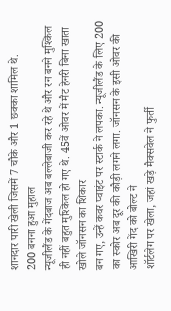शानदार पारी खेली जिसमें 7 चौके और 1 छक्का शामिल थे.
200 बनना हुआ मुहाल
न्यूजीलैंड के गेंदबाज अब बल्लेबाजी कर रहे थे और रन बनने मुश्किल ही नहीं बहुत मुश्किल हो गए थे. 45वें ओवर में मैट हेनरी बिना खाता खोले जॉनसन का शिकार
बन गए, उन्हें कवर प्वाइंट पर स्टार्क ने लपका. न्यूजीलैंड के लिए 200 का स्कोर अब दूर की कौड़ी लगने लगा. जॉनसन के इसी ओवर की आखिरी गेंद को बोल्ट ने
शॉर्टलेग पर खेला, जहां खड़े मैक्सवेल ने फुर्ती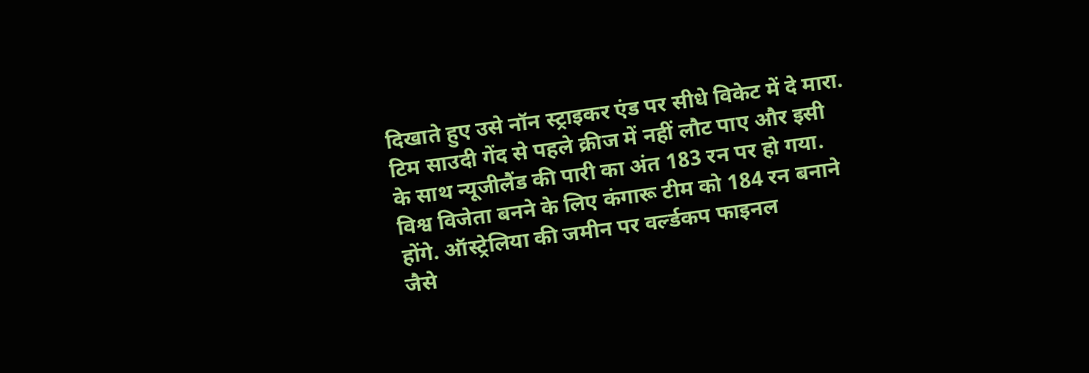दिखाते हुए उसे नॉन स्ट्राइकर एंड पर सीधे विकेट में दे मारा. टिम साउदी गेंद से पहले क्रीज में नहीं लौट पाए और इसी
के साथ न्यूजीलैंड की पारी का अंत 183 रन पर हो गया. विश्व विजेता बनने के लिए कंगारू टीम को 184 रन बनाने होंगे. ऑस्ट्रेलिया की जमीन पर वर्ल्डकप फाइनल
जैसे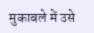मुकाबले में उसे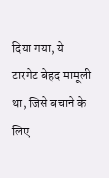दिया गया, ये टारगेट बेहद मामूली था, जिसे बचाने के लिए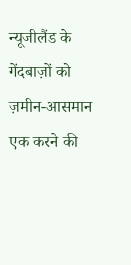न्यूजीलैंड के गेंदबाज़ों को ज़मीन-आसमान एक करने की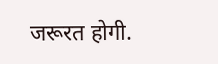जरूरत होगी.